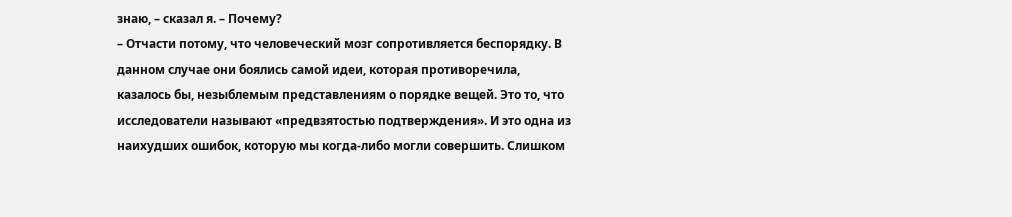знаю, – сказал я. – Почему?
– Отчасти потому, что человеческий мозг сопротивляется беспорядку. В данном случае они боялись самой идеи, которая противоречила, казалось бы, незыблемым представлениям о порядке вещей. Это то, что исследователи называют «предвзятостью подтверждения». И это одна из наихудших ошибок, которую мы когда-либо могли совершить. Слишком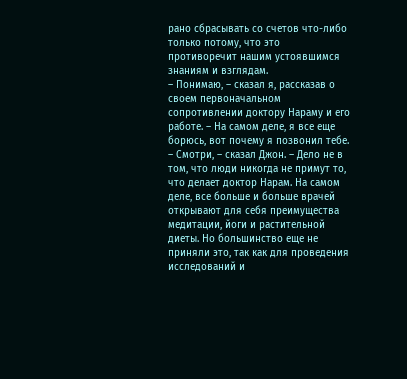рано сбрасывать со счетов что-либо только потому, что это противоречит нашим устоявшимся знаниям и взглядам.
– Понимаю, – сказал я, рассказав о своем первоначальном сопротивлении доктору Нараму и его работе. – На самом деле, я все еще борюсь, вот почему я позвонил тебе.
– Смотри, – сказал Джон. – Дело не в том, что люди никогда не примут то, что делает доктор Нарам. На самом деле, все больше и больше врачей открывают для себя преимущества медитации, йоги и растительной диеты. Но большинство еще не приняли это, так как для проведения исследований и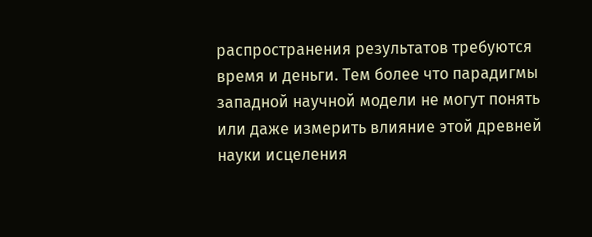распространения результатов требуются время и деньги. Тем более что парадигмы западной научной модели не могут понять или даже измерить влияние этой древней науки исцеления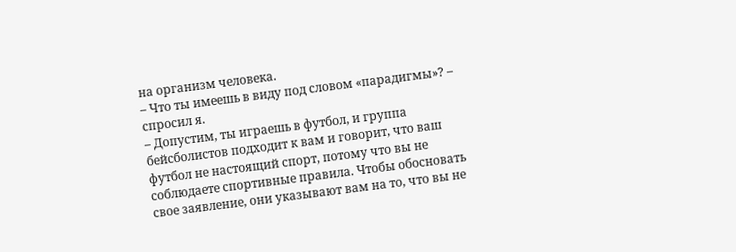на организм человека.
– Что ты имеешь в виду под словом «парадигмы»? – спросил я.
– Допустим, ты играешь в футбол, и группа бейсболистов подходит к вам и говорит, что ваш футбол не настоящий спорт, потому что вы не соблюдаете спортивные правила. Чтобы обосновать свое заявление, они указывают вам на то, что вы не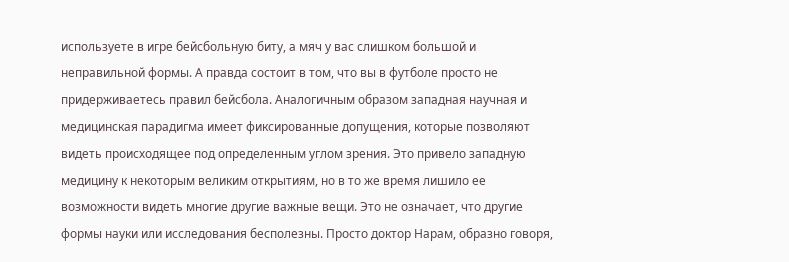используете в игре бейсбольную биту, а мяч у вас слишком большой и неправильной формы. А правда состоит в том, что вы в футболе просто не придерживаетесь правил бейсбола. Аналогичным образом западная научная и медицинская парадигма имеет фиксированные допущения, которые позволяют видеть происходящее под определенным углом зрения. Это привело западную медицину к некоторым великим открытиям, но в то же время лишило ее возможности видеть многие другие важные вещи. Это не означает, что другие формы науки или исследования бесполезны. Просто доктор Нарам, образно говоря,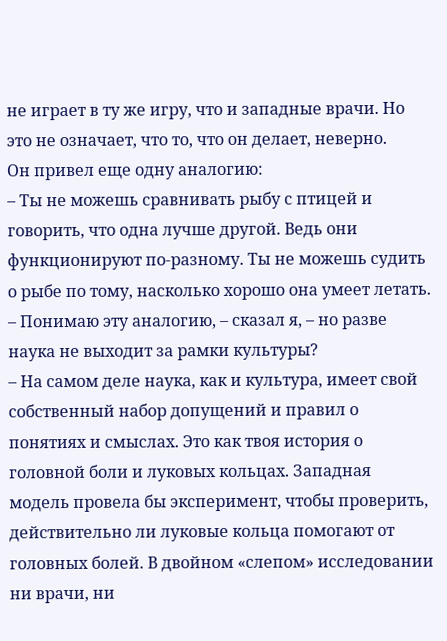не играет в ту же игру, что и западные врачи. Но это не означает, что то, что он делает, неверно.
Он привел еще одну аналогию:
– Ты не можешь сравнивать рыбу с птицей и говорить, что одна лучше другой. Ведь они функционируют по-разному. Ты не можешь судить о рыбе по тому, насколько хорошо она умеет летать.
– Понимаю эту аналогию, – сказал я, – но разве наука не выходит за рамки культуры?
– На самом деле наука, как и культура, имеет свой собственный набор допущений и правил о понятиях и смыслах. Это как твоя история о головной боли и луковых кольцах. Западная модель провела бы эксперимент, чтобы проверить, действительно ли луковые кольца помогают oт головных болей. В двойном «слепом» исследовании ни врачи, ни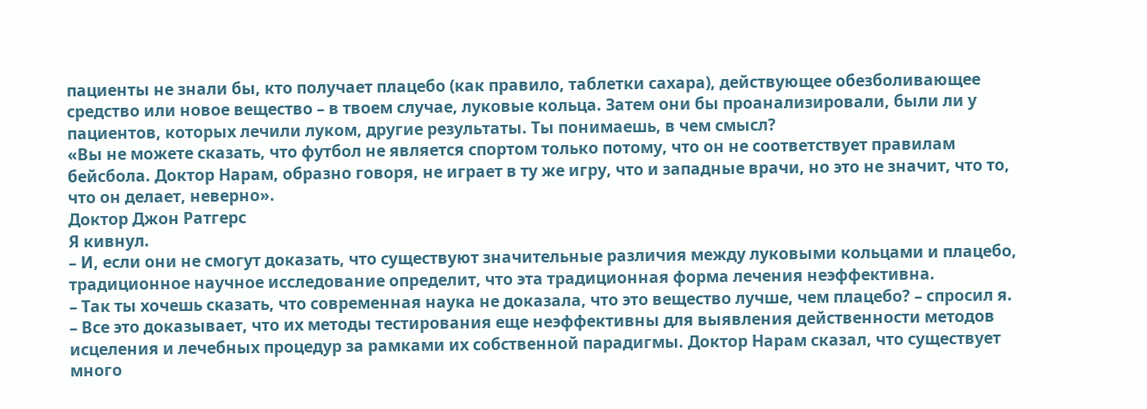пациенты не знали бы, кто получает плацебо (как правило, таблетки сахара), действующее обезболивающее средство или новое вещество – в твоем случае, луковые кольца. Затем они бы проанализировали, были ли у пациентов, которых лечили луком, другие результаты. Ты понимаешь, в чем смысл?
«Вы не можете сказать, что футбол не является спортом только потому, что он не соответствует правилам бейсбола. Доктор Нарам, образно говоря, не играет в ту же игру, что и западные врачи, но это не значит, что то, что он делает, неверно».
Доктор Джон Ратгерс
Я кивнул.
– И, если они не смогут доказать, что существуют значительные различия между луковыми кольцами и плацебо, традиционное научное исследование определит, что эта традиционная форма лечения неэффективна.
– Так ты хочешь сказать, что современная наука не доказала, что это вещество лучше, чем плацебо? – спросил я.
– Все это доказывает, что их методы тестирования еще неэффективны для выявления действенности методов исцеления и лечебных процедур за рамками их собственной парадигмы. Доктор Нарам сказал, что существует много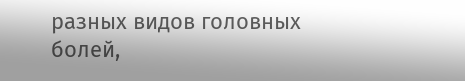разных видов головных болей,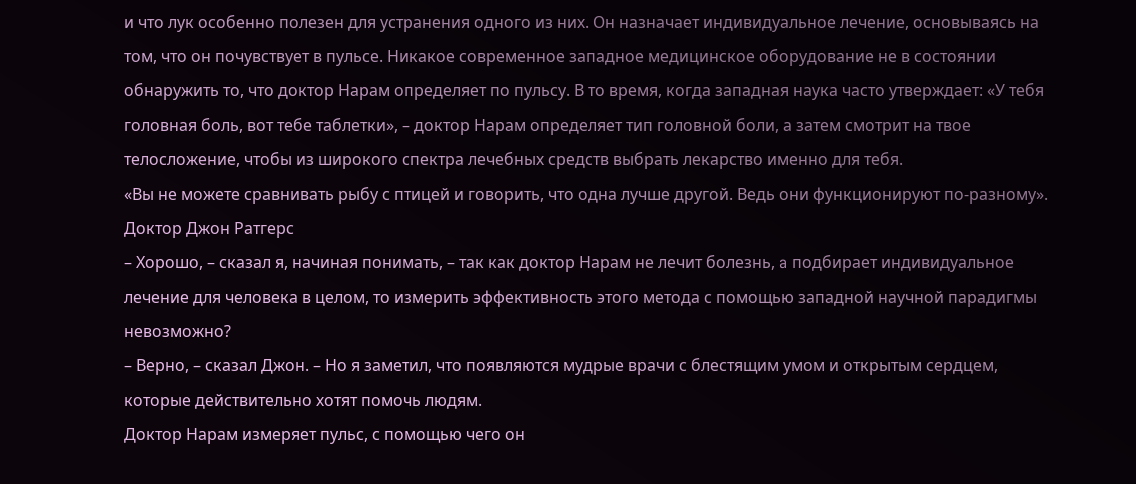и что лук особенно полезен для устранения одного из них. Он назначает индивидуальное лечение, основываясь на том, что он почувствует в пульсе. Никакое современное западное медицинское оборудование не в состоянии обнаружить то, что доктор Нарам определяет по пульсу. В то время, когда западная наука часто утверждает: «У тебя головная боль, вот тебе таблетки», – доктор Нарам определяет тип головной боли, а затем смотрит на твое телосложение, чтобы из широкого спектра лечебных средств выбрать лекарство именно для тебя.
«Вы не можете сравнивать рыбу с птицей и говорить, что одна лучше другой. Ведь они функционируют по-разному».
Доктор Джон Ратгерс
– Хорошо, – сказал я, начиная понимать, – так как доктор Нарам не лечит болезнь, a подбирает индивидуальное лечение для человека в целом, то измерить эффективность этого метода с помощью западной научной парадигмы невозможно?
– Верно, – сказал Джон. – Но я заметил, что появляются мудрые врачи с блестящим умом и открытым сердцем, которые действительно хотят помочь людям.
Доктор Нарам измеряет пульс, с помощью чего он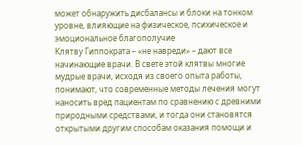может обнаружить дисбалансы и блоки на тонком уровне, влияющие на физическое, психическое и эмоциональное благополучие
Клятву Гиппократа – «не навреди» – дают все начинающие врачи. В свете этой клятвы многие мудрые врачи, исходя из своего опыта работы, понимают, что современные методы лечения могут наносить вред пациентам по сравнению с древними природными средствами, и тогда они становятся открытыми другим способам оказания помощи и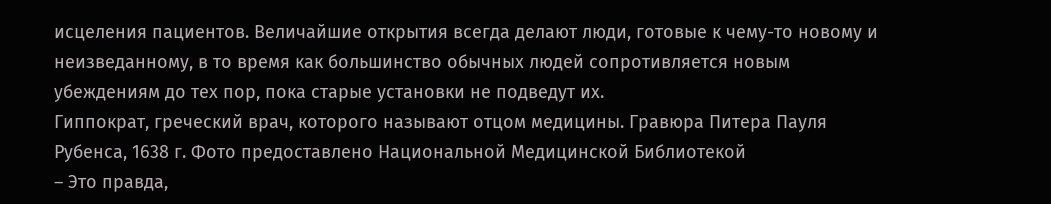исцеления пациентов. Величайшие открытия всегда делают люди, готовые к чему-то новому и неизведанному, в то время как большинство обычных людей сопротивляется новым убеждениям до тех пор, пока старые установки не подведут их.
Гиппократ, греческий врач, которого называют отцом медицины. Гравюра Питера Пауля Рубенса, 1638 г. Фото предоставлено Национальной Медицинской Библиотекой
– Это правда,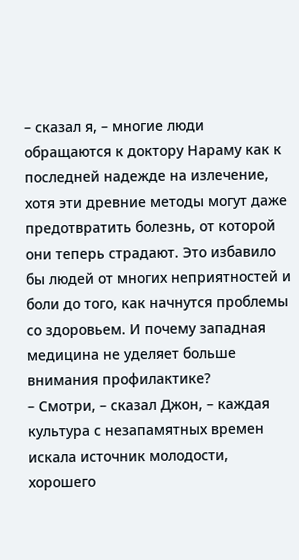– сказал я, – многие люди обращаются к доктору Нараму как к последней надежде на излечение, хотя эти древние методы могут даже предотвратить болезнь, от которой они теперь страдают. Это избавило бы людей от многих неприятностей и боли до того, как начнутся проблемы со здоровьем. И почему западная медицина не уделяет больше внимания профилактике?
– Смотри, – сказал Джон, – каждая культура с незапамятных времен искала источник молодости, хорошего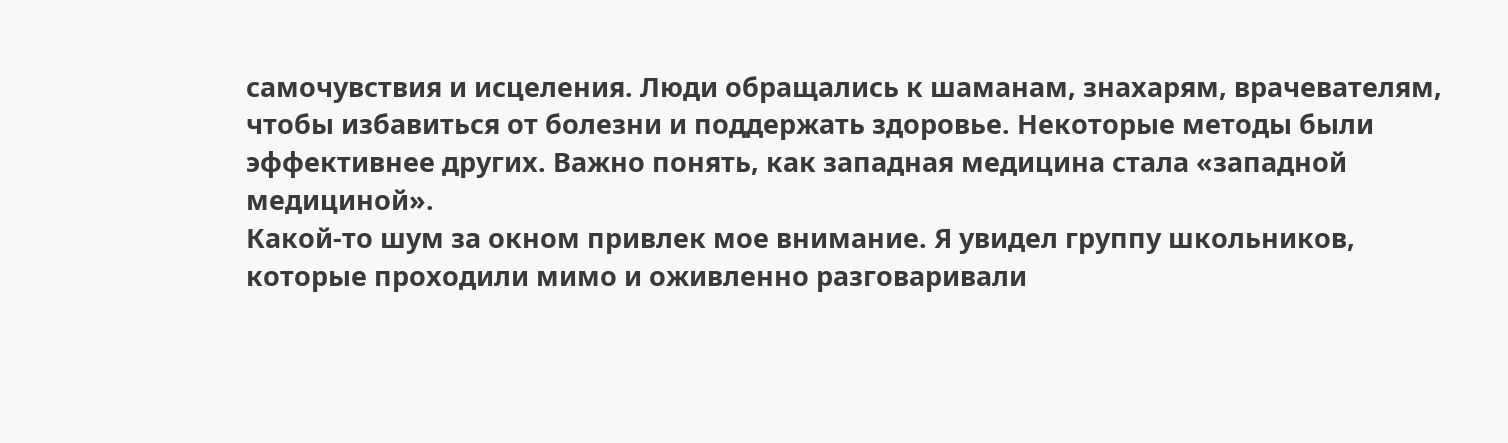самочувствия и исцеления. Люди обращались к шаманам, знахарям, врачевателям, чтобы избавиться от болезни и поддержать здоровье. Некоторые методы были эффективнее других. Важно понять, как западная медицина стала «западной медициной».
Какой-то шум за окном привлек мое внимание. Я увидел группу школьников, которые проходили мимо и оживленно разговаривали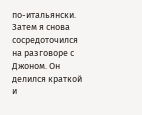по-итальянски. Затем я снова сосредоточился на разговоре с Джоном. Он делился краткой и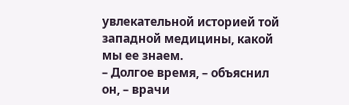увлекательной историей той западной медицины, какой мы ее знаем.
– Долгое время, – объяснил он, – врачи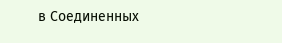в Соединенных